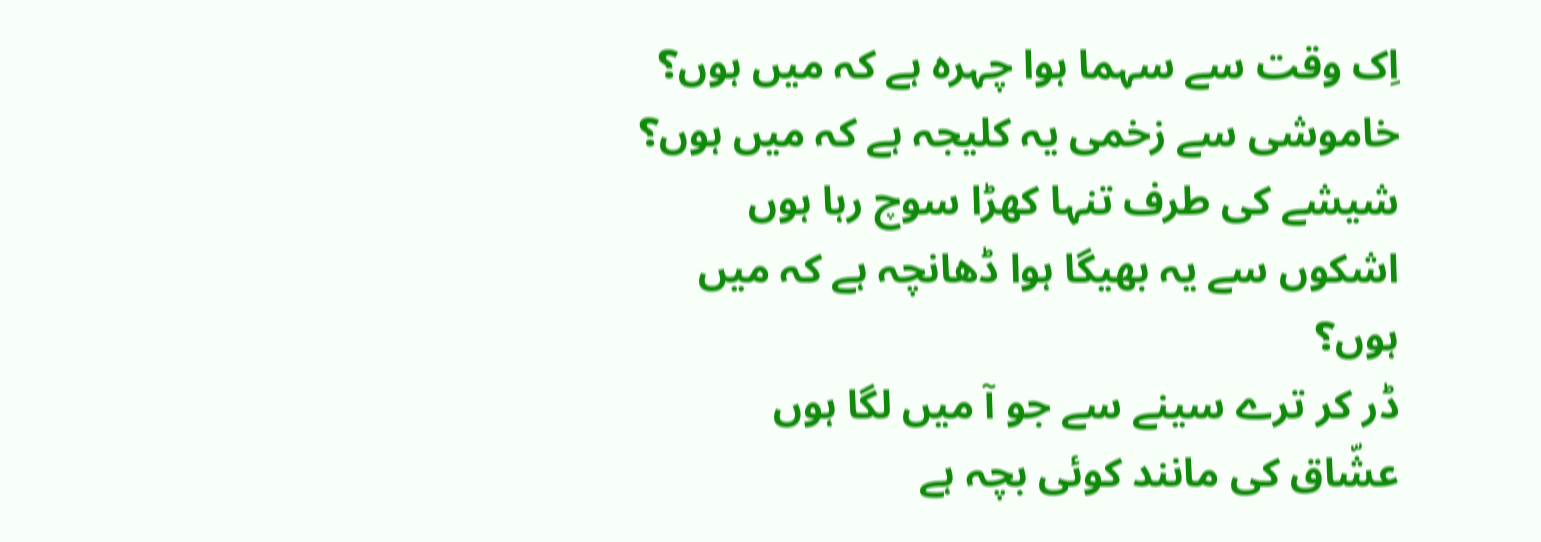اِک وقت سے سہما ہوا چہرہ ہے کہ میں ہوں؟
خاموشی سے زخمی یہ کلیجہ ہے کہ میں ہوں؟
شیشے کی طرف تنہا کھڑا سوچ رہا ہوں
اشکوں سے یہ بھیگا ہوا ڈھانچہ ہے کہ میں ہوں؟
ڈر کر ترے سینے سے جو آ میں لگا ہوں
عشّاق کی مانند کوئی بچہ ہے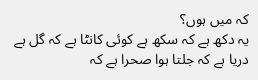کہ میں ہوں؟
یہ دکھ ہے کہ سکھ ہے کوئی کانٹا ہے کہ گل ہے
دریا ہے کہ جلتا ہوا صحرا ہے کہ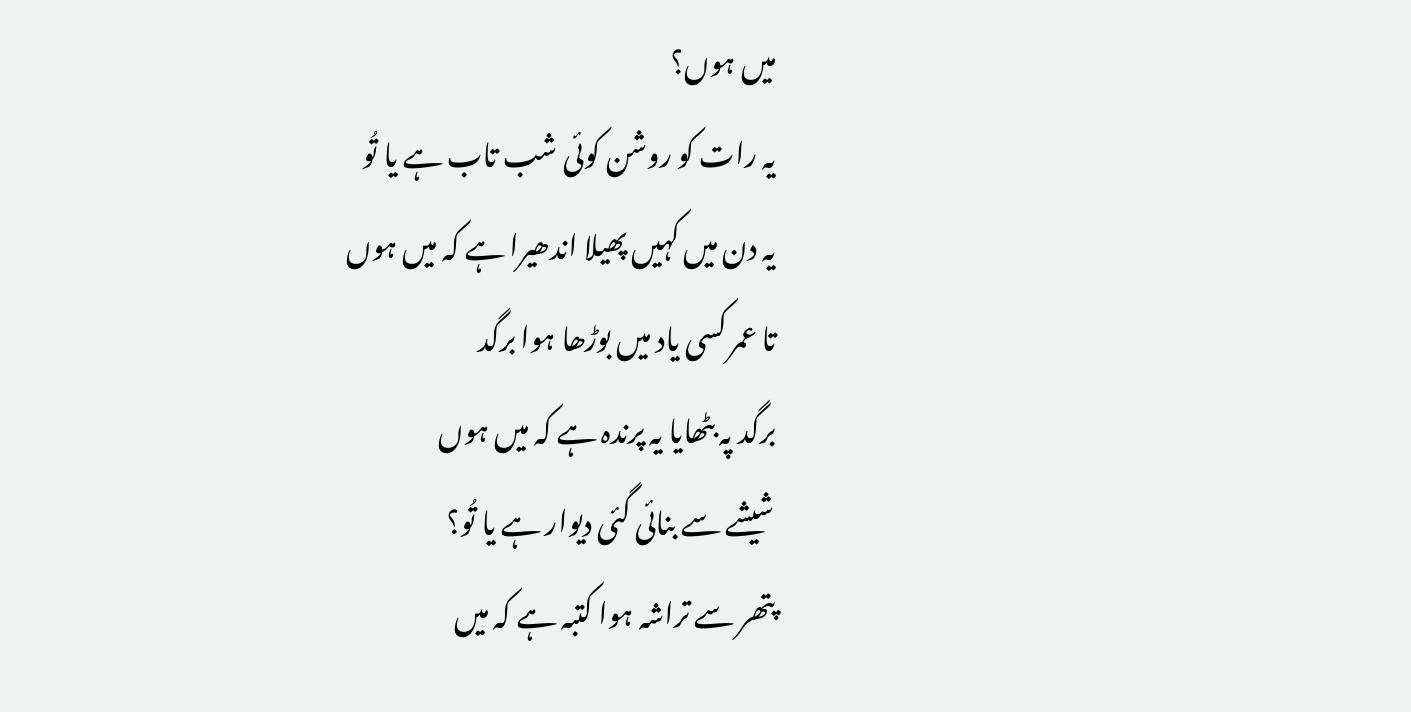میں ہوں؟
یہ رات کو روشن کوئی شب تاب ہے یا تُو
یہ دن میں کہیں پھیلا اندھیرا ہے کہ میں ہوں
تا عمر کسی یاد میں بوڑھا ہوا برگد
برگد پہ بٹھایا یہ پرندہ ہے کہ میں ہوں
شیشے سے بنائی گئی دیوار ہے یا تُو؟
پتھر سے تراشہ ہوا کتبہ ہے کہ میں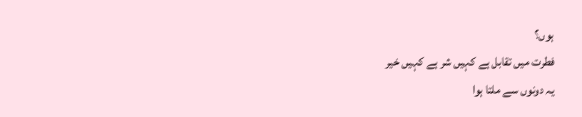ہوں؟
فطرت میں تقابل ہے کہیں شر ہے کہیں خیر
یہ دونوں سے ملتا ہوا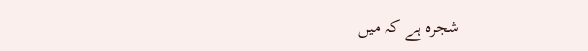شجرہ ہے کہ میں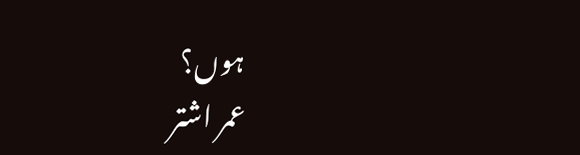ہوں؟
عمر اشتر